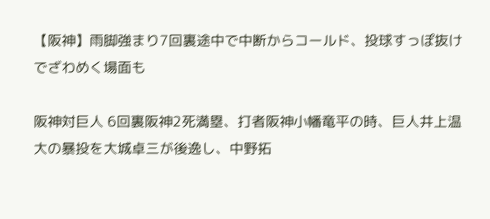【阪神】雨脚強まり7回裏途中で中断からコールド、投球すっぽ抜けでざわめく場面も

阪神対巨人 6回裏阪神2死満塁、打者阪神小幡竜平の時、巨人井上温大の暴投を大城卓三が後逸し、中野拓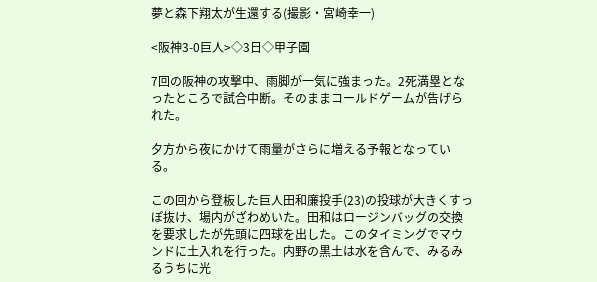夢と森下翔太が生還する(撮影・宮崎幸一)

<阪神3-0巨人>◇3日◇甲子園

7回の阪神の攻撃中、雨脚が一気に強まった。2死満塁となったところで試合中断。そのままコールドゲームが告げられた。

夕方から夜にかけて雨量がさらに増える予報となっている。

この回から登板した巨人田和廉投手(23)の投球が大きくすっぽ抜け、場内がざわめいた。田和はロージンバッグの交換を要求したが先頭に四球を出した。このタイミングでマウンドに土入れを行った。内野の黒土は水を含んで、みるみるうちに光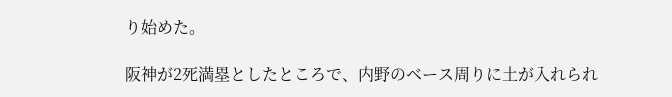り始めた。

阪神が2死満塁としたところで、内野のベース周りに土が入れられ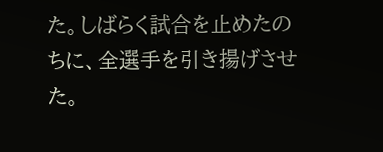た。しばらく試合を止めたのちに、全選手を引き揚げさせた。